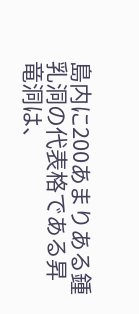島内に200あまりある鍾乳洞の代表格である昇竜洞は、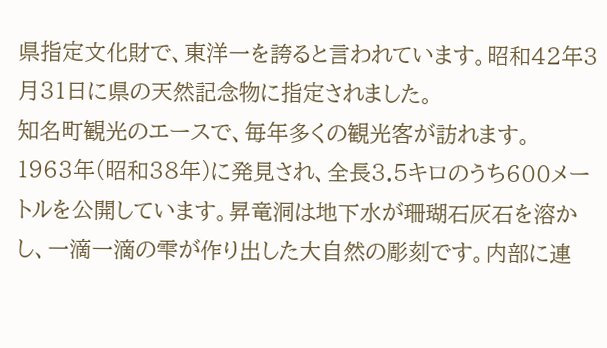県指定文化財で、東洋一を誇ると言われています。昭和42年3月31日に県の天然記念物に指定されました。
知名町観光のエースで、毎年多くの観光客が訪れます。
1963年(昭和38年)に発見され、全長3.5キロのうち600メートルを公開しています。昇竜洞は地下水が珊瑚石灰石を溶かし、一滴一滴の雫が作り出した大自然の彫刻です。内部に連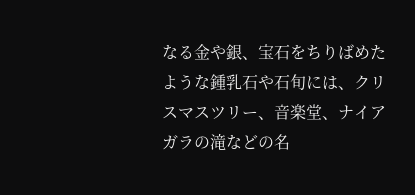なる金や銀、宝石をちりばめたような鍾乳石や石旬には、クリスマスツリー、音楽堂、ナイアガラの滝などの名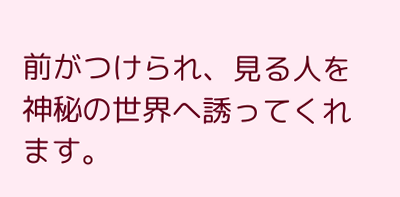前がつけられ、見る人を神秘の世界へ誘ってくれます。